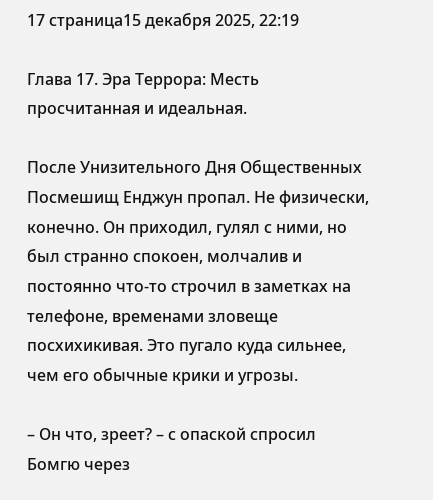17 страница15 декабря 2025, 22:19

Глава 17. Эра Террора: Месть просчитанная и идеальная.

После Унизительного Дня Общественных Посмешищ Енджун пропал. Не физически, конечно. Он приходил, гулял с ними, но был странно спокоен, молчалив и постоянно что-то строчил в заметках на телефоне, временами зловеще посхихикивая. Это пугало куда сильнее, чем его обычные крики и угрозы.

– Он что, зреет? – с опаской спросил Бомгю через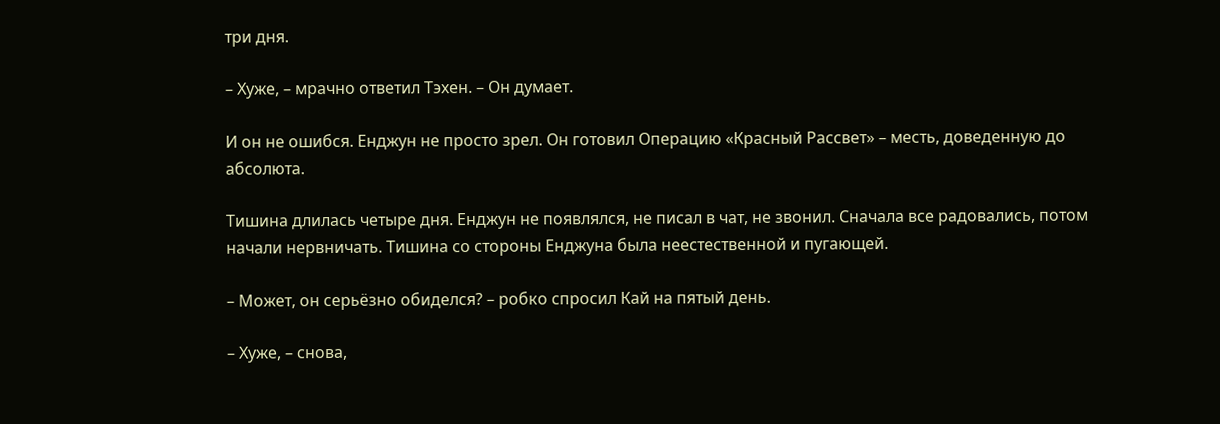три дня.

– Хуже, – мрачно ответил Тэхен. – Он думает.

И он не ошибся. Енджун не просто зрел. Он готовил Операцию «Красный Рассвет» – месть, доведенную до абсолюта.

Тишина длилась четыре дня. Енджун не появлялся, не писал в чат, не звонил. Сначала все радовались, потом начали нервничать. Тишина со стороны Енджуна была неестественной и пугающей.

– Может, он серьёзно обиделся? – робко спросил Кай на пятый день.

– Хуже, – снова,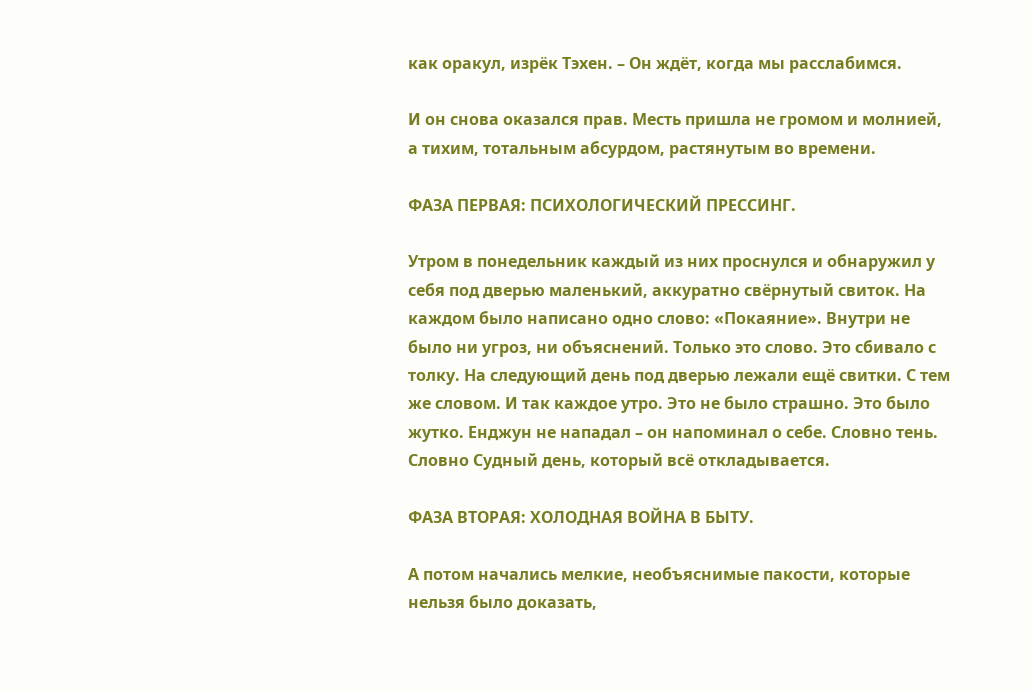как оракул, изрёк Тэхен. – Он ждёт, когда мы расслабимся.

И он снова оказался прав. Месть пришла не громом и молнией, а тихим, тотальным абсурдом, растянутым во времени.

ФАЗА ПЕРВАЯ: ПСИХОЛОГИЧЕСКИЙ ПРЕССИНГ.

Утром в понедельник каждый из них проснулся и обнаружил у себя под дверью маленький, аккуратно свёрнутый свиток. На каждом было написано одно слово: «Покаяние». Внутри не было ни угроз, ни объяснений. Только это слово. Это сбивало с толку. На следующий день под дверью лежали ещё свитки. С тем же словом. И так каждое утро. Это не было страшно. Это было жутко. Енджун не нападал – он напоминал о себе. Словно тень. Словно Судный день, который всё откладывается.

ФАЗА ВТОРАЯ: ХОЛОДНАЯ ВОЙНА В БЫТУ.

А потом начались мелкие, необъяснимые пакости, которые нельзя было доказать,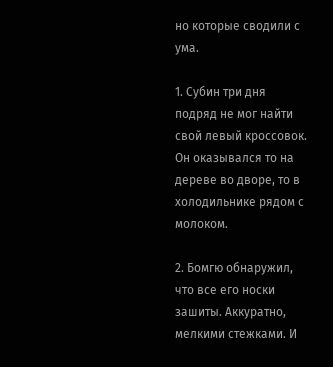но которые сводили с ума.

1. Субин три дня подряд не мог найти свой левый кроссовок. Он оказывался то на дереве во дворе, то в холодильнике рядом с молоком.

2. Бомгю обнаружил, что все его носки зашиты. Аккуратно, мелкими стежками. И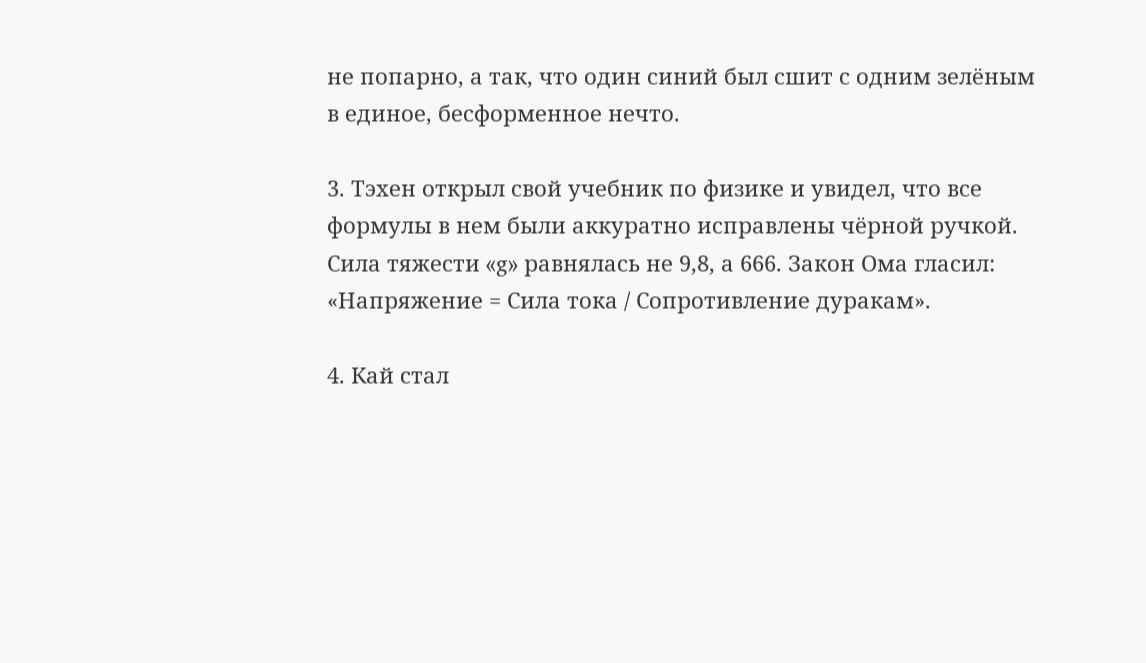не попарно, а так, что один синий был сшит с одним зелёным в единое, бесформенное нечто.

3. Тэхен открыл свой учебник по физике и увидел, что все формулы в нем были аккуратно исправлены чёрной ручкой. Сила тяжести «g» равнялась не 9,8, а 666. Закон Ома гласил: «Напряжение = Сила тока / Сопротивление дуракам».

4. Кай стал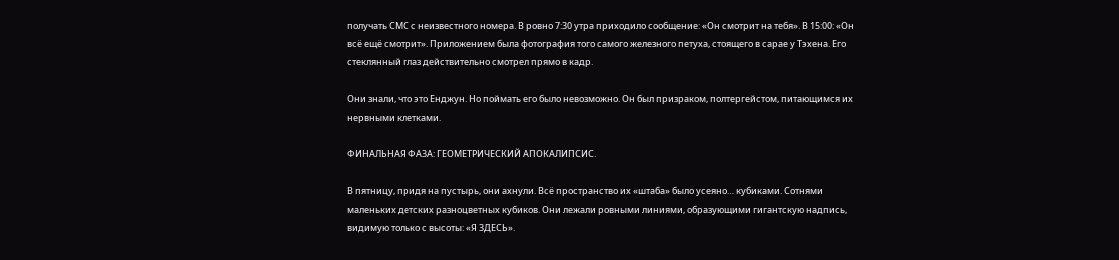получать СМС с неизвестного номера. В ровно 7:30 утра приходило сообщение: «Он смотрит на тебя». В 15:00: «Он всё ещё смотрит». Приложением была фотография того самого железного петуха, стоящего в сарае у Тэхена. Его стеклянный глаз действительно смотрел прямо в кадр.

Они знали, что это Енджун. Но поймать его было невозможно. Он был призраком, полтергейстом, питающимся их нервными клетками.

ФИНАЛЬНАЯ ФАЗА: ГЕОМЕТРИЧЕСКИЙ АПОКАЛИПСИС.

В пятницу, придя на пустырь, они ахнули. Всё пространство их «штаба» было усеяно… кубиками. Сотнями маленьких детских разноцветных кубиков. Они лежали ровными линиями, образующими гигантскую надпись, видимую только с высоты: «Я ЗДЕСЬ».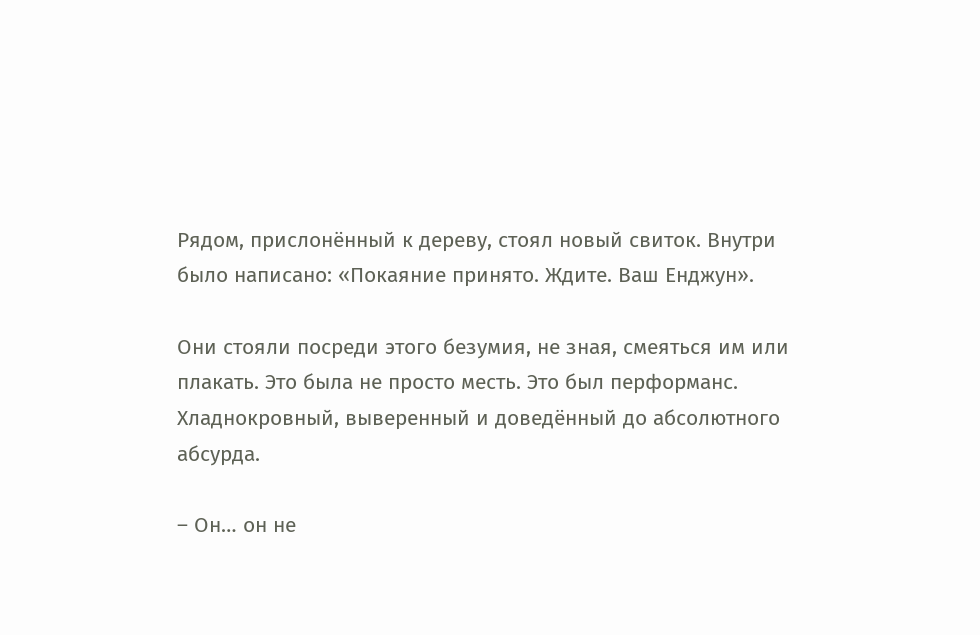Рядом, прислонённый к дереву, стоял новый свиток. Внутри было написано: «Покаяние принято. Ждите. Ваш Енджун».

Они стояли посреди этого безумия, не зная, смеяться им или плакать. Это была не просто месть. Это был перформанс. Хладнокровный, выверенный и доведённый до абсолютного абсурда.

– Он… он не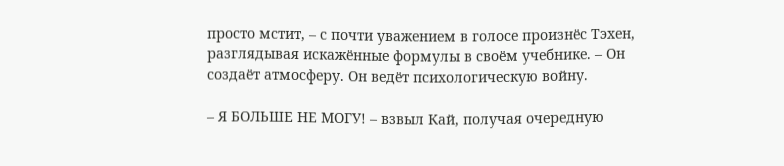просто мстит, – с почти уважением в голосе произнёс Тэхен, разглядывая искажённые формулы в своём учебнике. – Он создаёт атмосферу. Он ведёт психологическую войну.

– Я БОЛЬШЕ НЕ МОГУ! – взвыл Кай, получая очередную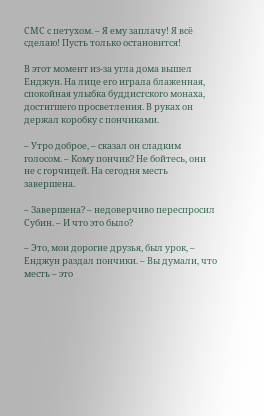СМС с петухом. – Я ему заплачу! Я всё сделаю! Пусть только остановится!

В этот момент из-за угла дома вышел Енджун. На лице его играла блаженная, спокойная улыбка буддистского монаха, достигшего просветления. В руках он держал коробку с пончиками.

– Утро доброе, – сказал он сладким голосом. – Кому пончик? Не бойтесь, они не с горчицей. На сегодня месть завершена.

– Завершена? – недоверчиво переспросил Субин. – И что это было?

– Это, мои дорогие друзья, был урок, – Енджун раздал пончики. – Вы думали, что месть – это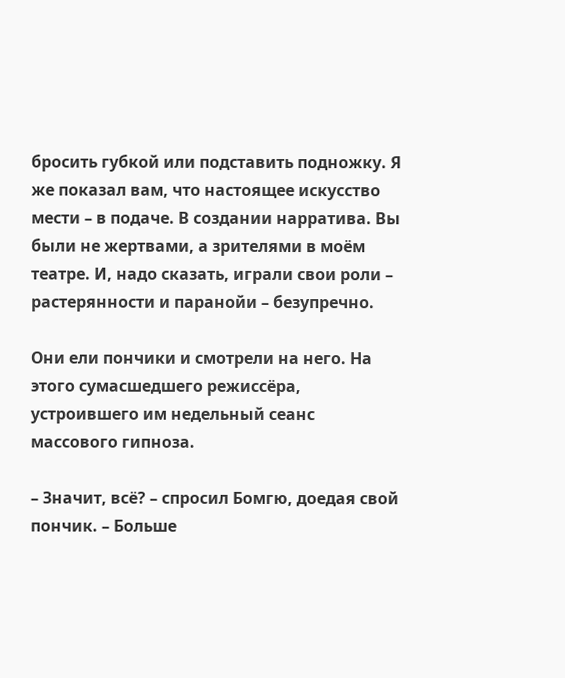бросить губкой или подставить подножку. Я же показал вам, что настоящее искусство мести – в подаче. В создании нарратива. Вы были не жертвами, а зрителями в моём театре. И, надо сказать, играли свои роли – растерянности и паранойи – безупречно.

Они ели пончики и смотрели на него. На этого сумасшедшего режиссёра, устроившего им недельный сеанс массового гипноза.

– Значит, всё? – спросил Бомгю, доедая свой пончик. – Больше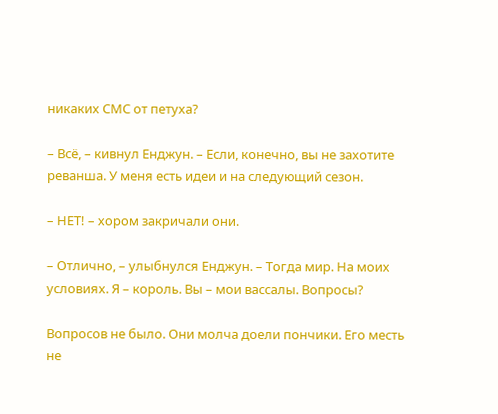никаких СМС от петуха?

– Всё, – кивнул Енджун. – Если, конечно, вы не захотите реванша. У меня есть идеи и на следующий сезон.

– НЕТ! – хором закричали они.

– Отлично, – улыбнулся Енджун. – Тогда мир. На моих условиях. Я – король. Вы – мои вассалы. Вопросы?

Вопросов не было. Они молча доели пончики. Его месть не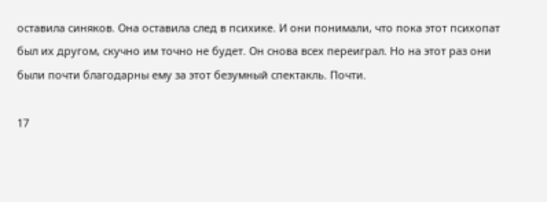оставила синяков. Она оставила след в психике. И они понимали, что пока этот психопат был их другом, скучно им точно не будет. Он снова всех переиграл. Но на этот раз они были почти благодарны ему за этот безумный спектакль. Почти.

17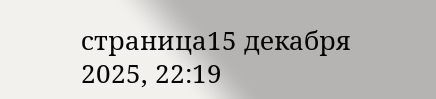страница15 декабря 2025, 22:19